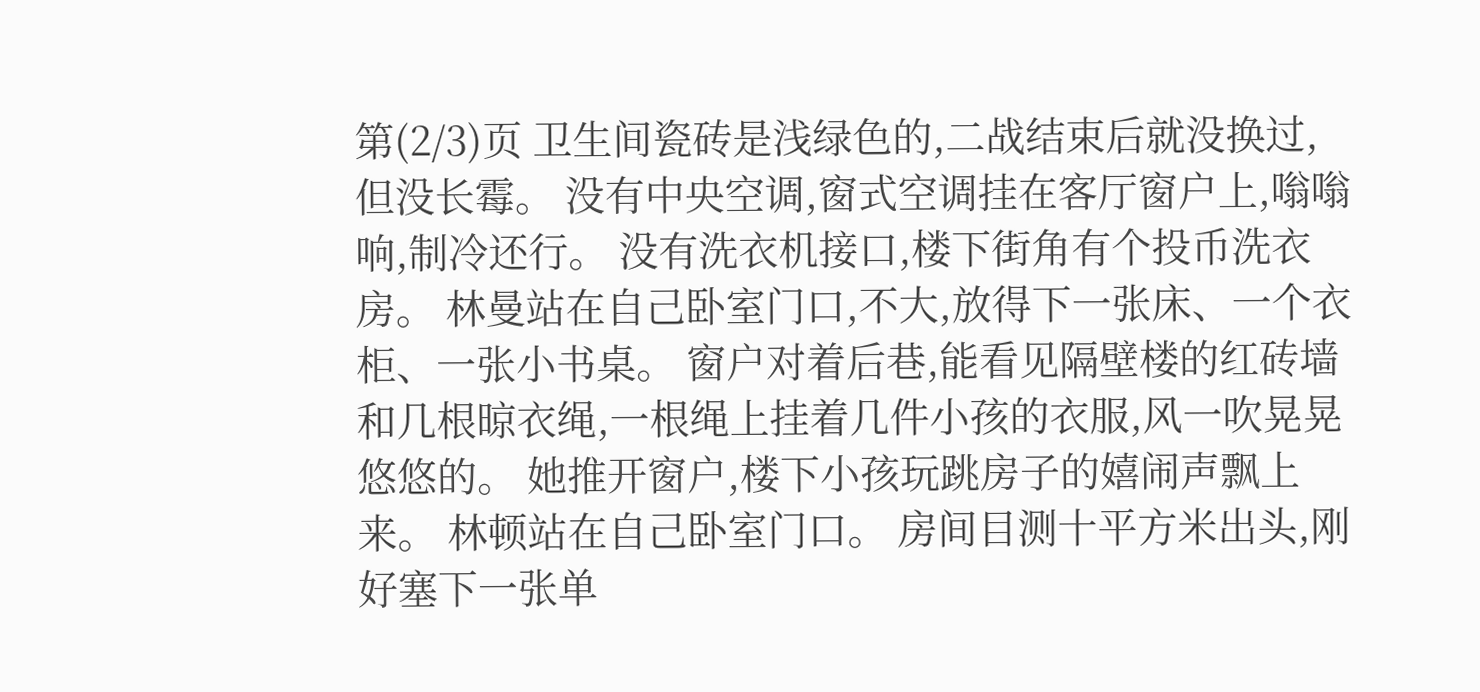第(2/3)页 卫生间瓷砖是浅绿色的,二战结束后就没换过,但没长霉。 没有中央空调,窗式空调挂在客厅窗户上,嗡嗡响,制冷还行。 没有洗衣机接口,楼下街角有个投币洗衣房。 林曼站在自己卧室门口,不大,放得下一张床、一个衣柜、一张小书桌。 窗户对着后巷,能看见隔壁楼的红砖墙和几根晾衣绳,一根绳上挂着几件小孩的衣服,风一吹晃晃悠悠的。 她推开窗户,楼下小孩玩跳房子的嬉闹声飘上来。 林顿站在自己卧室门口。 房间目测十平方米出头,刚好塞下一张单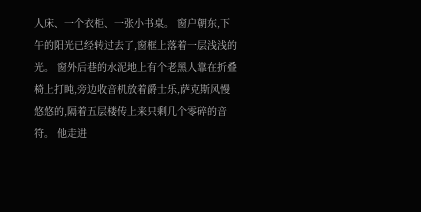人床、一个衣柜、一张小书桌。 窗户朝东,下午的阳光已经转过去了,窗框上落着一层浅浅的光。 窗外后巷的水泥地上有个老黑人靠在折叠椅上打盹,旁边收音机放着爵士乐,萨克斯风慢悠悠的,隔着五层楼传上来只剩几个零碎的音符。 他走进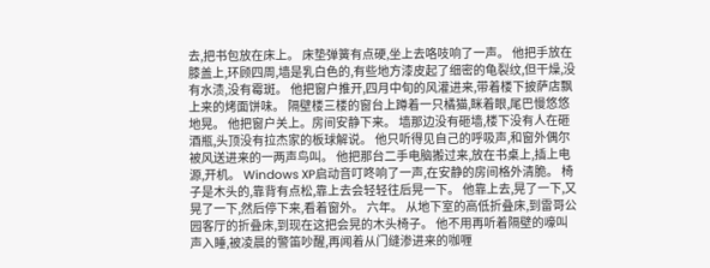去,把书包放在床上。 床垫弹簧有点硬,坐上去咯吱响了一声。 他把手放在膝盖上,环顾四周,墙是乳白色的,有些地方漆皮起了细密的龟裂纹,但干燥,没有水渍,没有霉斑。 他把窗户推开,四月中旬的风灌进来,带着楼下披萨店飘上来的烤面饼味。 隔壁楼三楼的窗台上蹲着一只橘猫,眯着眼,尾巴慢悠悠地晃。 他把窗户关上。房间安静下来。 墙那边没有砸墙,楼下没有人在砸酒瓶,头顶没有拉杰家的板球解说。 他只听得见自己的呼吸声,和窗外偶尔被风送进来的一两声鸟叫。 他把那台二手电脑搬过来,放在书桌上,插上电源,开机。 Windows XP启动音叮咚响了一声,在安静的房间格外清脆。 椅子是木头的,靠背有点松,靠上去会轻轻往后晃一下。 他靠上去,晃了一下,又晃了一下,然后停下来,看着窗外。 六年。 从地下室的高低折叠床,到雷哥公园客厅的折叠床,到现在这把会晃的木头椅子。 他不用再听着隔壁的嚎叫声入睡,被凌晨的警笛吵醒,再闻着从门缝渗进来的咖喱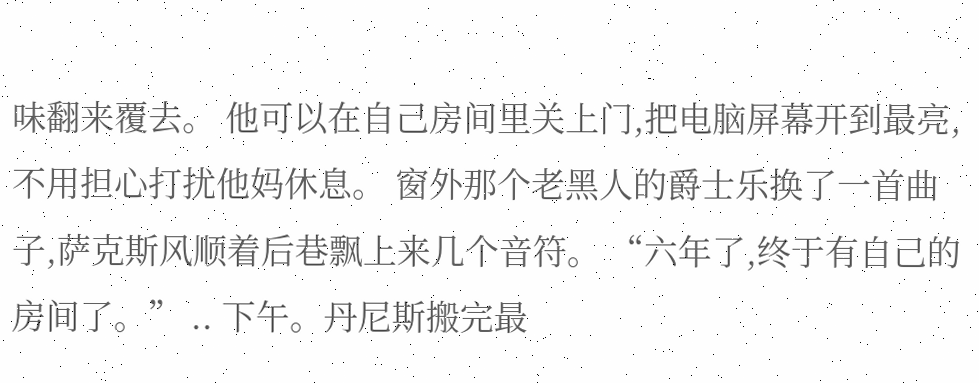味翻来覆去。 他可以在自己房间里关上门,把电脑屏幕开到最亮,不用担心打扰他妈休息。 窗外那个老黑人的爵士乐换了一首曲子,萨克斯风顺着后巷飘上来几个音符。 “六年了,终于有自己的房间了。” .. 下午。丹尼斯搬完最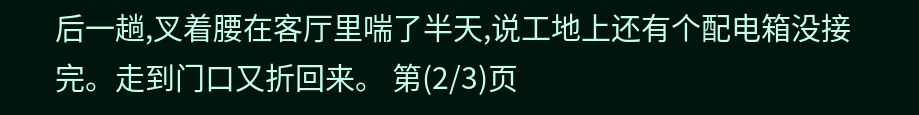后一趟,叉着腰在客厅里喘了半天,说工地上还有个配电箱没接完。走到门口又折回来。 第(2/3)页